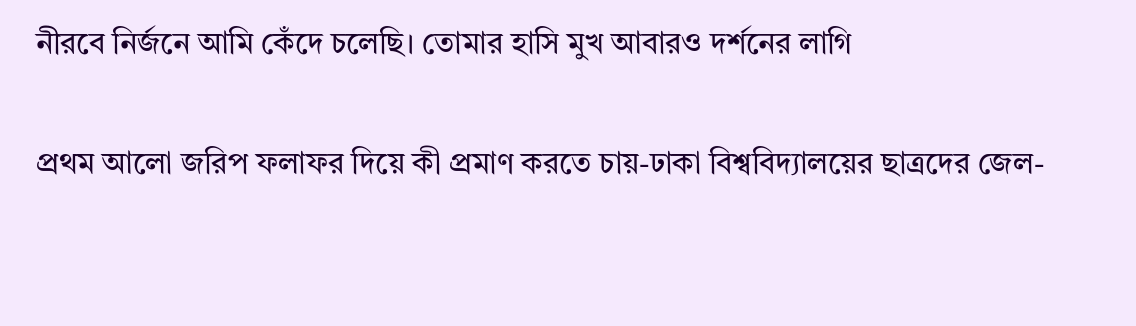নীরবে নির্জনে আমি কেঁদে চলেছি। তোমার হাসি মুখ আবারও দর্শনের লাগি

প্রথম আলো জরিপ ফলাফর দিয়ে কী প্রমাণ করতে চায়-ঢাকা বিশ্ববিদ্যালয়ের ছাত্রদের জেল-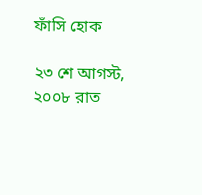ফাঁসি হোক

২৩ শে আগস্ট, ২০০৮ রাত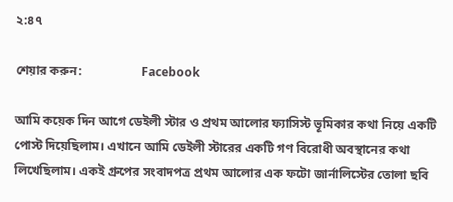২:৪৭

শেয়ার করুন:                   Facebook

আমি কয়েক দিন আগে ডেইলী স্টার ও প্রথম আলোর ফ্যাসিস্ট ভূমিকার কথা নিয়ে একটি পোস্ট দিয়েছিলাম। এখানে আমি ডেইলী স্টারের একটি গণ বিরোধী অবস্থানের কথা লিখেছিলাম। একই গ্রুপের সংবাদপত্র প্রথম আলোর এক ফটো জার্নালিস্টের তোলা ছবি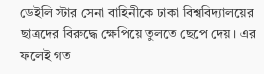ডেইলি স্টার সেনা বাহিনীকে ঢাকা বিশ্ববিদ্যালয়ের ছাত্রদের বিরুদ্ধে ক্ষেপিয়ে তুলতে ছেপে দেয়। এর ফলেই গত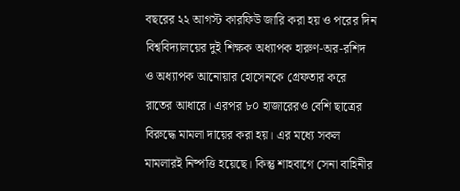বছরের ২২ আগস্ট কারফিউ জারি করা হয় ও পরের দিন বিশ্ববিদ্যালয়ের দুই শিক্ষক অধ্যাপক হারুণ-অর-রশিদ ও অধ্যাপক আনোয়ার হোসেনকে গ্রেফতার করে রাতের আধারে। এরপর ৮০ হাজারেরও বেশি ছাত্রের বিরুদ্ধে মামলা দায়ের করা হয়। এর মধ্যে সকল মামলারই নিষ্পত্তি হয়েছে। কিন্তু শাহবাগে সেনা বাহিনীর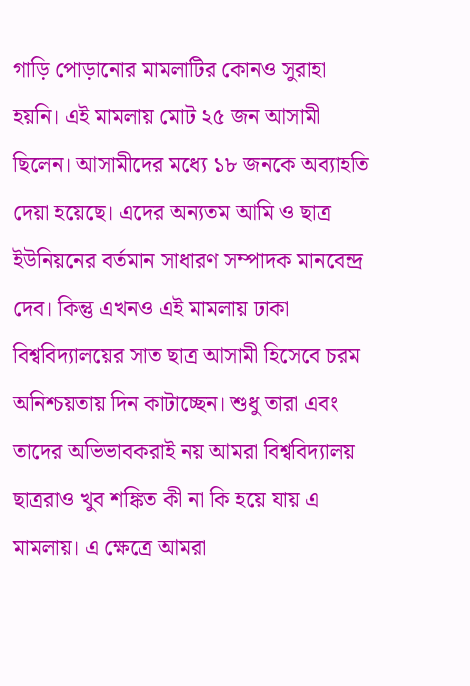গাড়ি পোড়ানোর মামলাটির কোনও সুরাহা হয়নি। এই মামলায় মোট ২৫ জন আসামী ছিলেন। আসামীদের মধ্যে ১৮ জনকে অব্যাহতি দেয়া হয়েছে। এদের অন্যতম আমি ও ছাত্র ইউনিয়নের বর্তমান সাধারণ সম্পাদক মানবেন্দ্র দেব। কিন্তু এখনও এই মামলায় ঢাকা বিশ্ববিদ্যালয়ের সাত ছাত্র আসামী হিসেবে চরম অনিশ্চয়তায় দিন কাটাচ্ছেন। শুধু তারা এবং তাদের অভিভাবকরাই নয় আমরা বিশ্ববিদ্যালয় ছাত্ররাও খুব শঙ্কিত কী না কি হয়ে যায় এ মামলায়। এ ক্ষেত্রে আমরা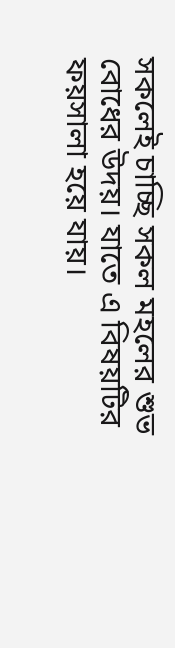সকলেই চাচ্ছি সকল মহলের শুভ বোধের উদয়। যাতে এ বিষয়টির ফয়সালা হয়ে যায়।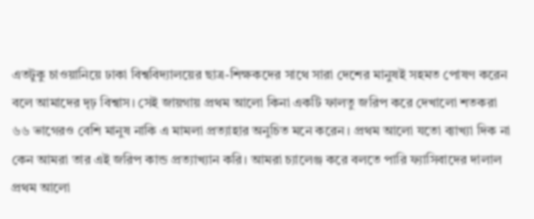এতটুকু চাওয়ানিয়ে ঢাকা বিশ্ববিদ্যালয়ের ছাত্র-শিক্ষকদের সাথে সারা দেশের মানুষই সহমত পোষণ করেন বলে আমাদের দৃঢ় বিশ্বাস। সেই জায়গায় প্রথম আলো কিনা একটি ফালতু জরিপ করে দেখালো শতকরা ৬৬ ভাগেরও বেশি মানুষ নাকি এ মামলা প্রত্যাহার অনুচিত মনে করেন। প্রথম আলো যতো ব্যাখ্যা দিক না কেন আমরা তার এই জরিপ কান্ড প্রত্যাখ্যান করি। আমরা চ্যালেঞ্জ করে বলতে পারি ফ্যাসিবাদের দালাল প্রথম আলো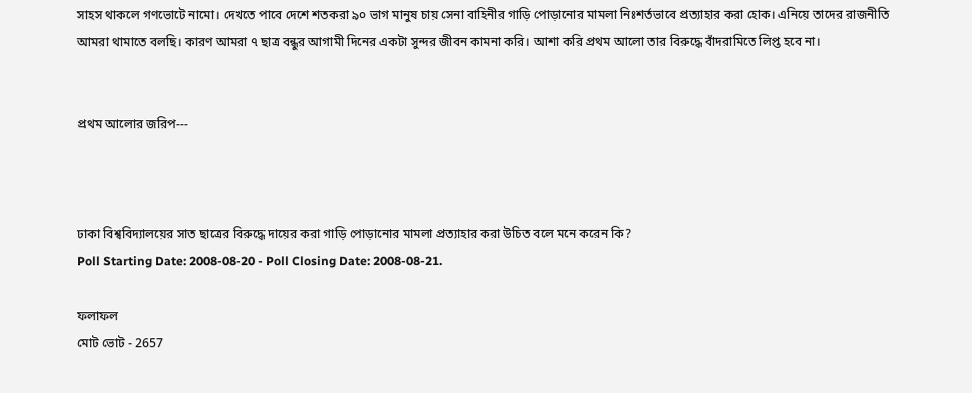সাহস থাকলে গণভোটে নামো। দেখতে পাবে দেশে শতকরা ৯০ ভাগ মানুষ চায় সেনা বাহিনীর গাড়ি পোড়ানোর মামলা নিঃশর্তভাবে প্রত্যাহার করা হোক। এনিয়ে তাদের রাজনীতি আমরা থামাতে বলছি। কারণ আমরা ৭ ছাত্র বন্ধুর আগামী দিনের একটা সুন্দর জীবন কামনা করি। আশা করি প্রথম আলো তার বিরুদ্ধে বাঁদরামিতে লিপ্ত হবে না।


প্রথম আলোর জরিপ---



ঢাকা বিশ্ববিদ্যালয়ের সাত ছাত্রের বিরুদ্ধে দায়ের করা গাড়ি পোড়ানোর মামলা প্রত্যাহার করা উচিত বলে মনে করেন কি?
Poll Starting Date: 2008-08-20 - Poll Closing Date: 2008-08-21.

ফলাফল
মোট ভোট - 2657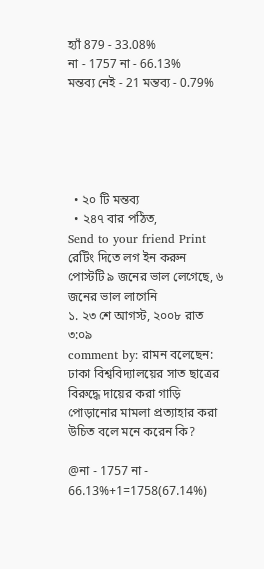হ্যাঁ 879 - 33.08%
না - 1757 না - 66.13%
মন্তব্য নেই - 21 মন্তব্য - 0.79%





  • ২০ টি মন্তব্য
  • ২৪৭ বার পঠিত,
Send to your friend Print
রেটিং দিতে লগ ইন করুন
পোস্টটি ৯ জনের ভাল লেগেছে, ৬ জনের ভাল লাগেনি
১. ২৩ শে আগস্ট, ২০০৮ রাত ৩:০৯
comment by: রামন বলেছেন: ঢাকা বিশ্ববিদ্যালয়ের সাত ছাত্রের বিরুদ্ধে দায়ের করা গাড়ি পোড়ানোর মামলা প্রত্যাহার করা উচিত বলে মনে করেন কি?

@না - 1757 না - 66.13%+1=1758(67.14%)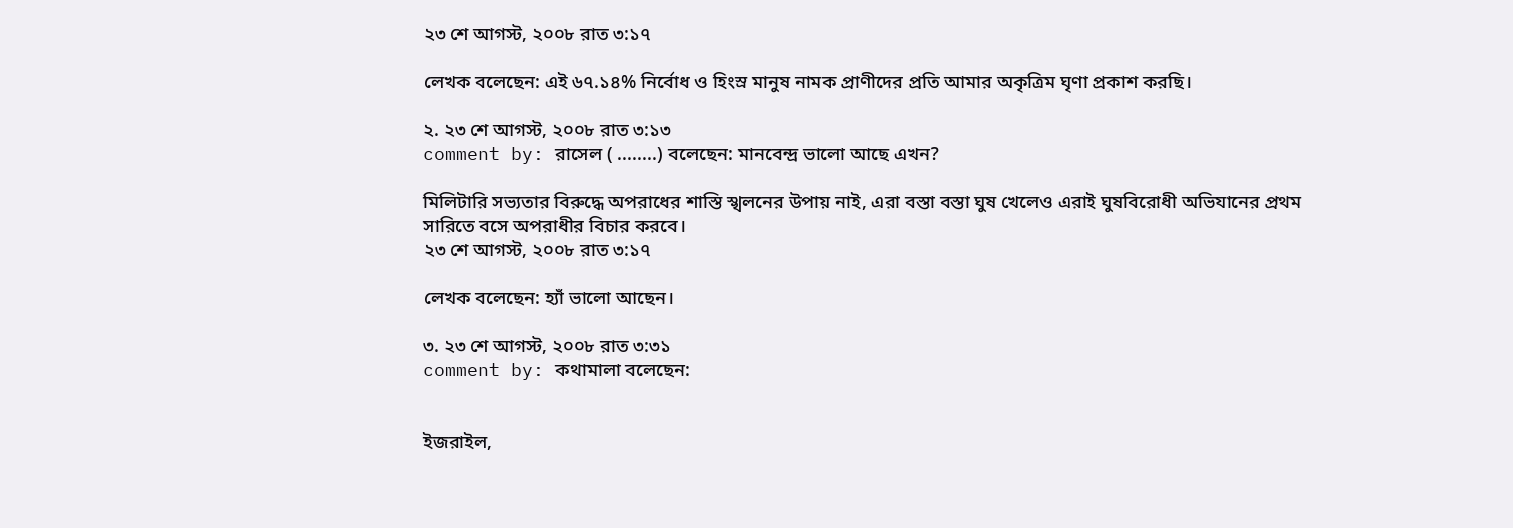২৩ শে আগস্ট, ২০০৮ রাত ৩:১৭

লেখক বলেছেন: এই ৬৭.১৪% নির্বোধ ও হিংস্র মানুষ নামক প্রাণীদের প্রতি আমার অকৃত্রিম ঘৃণা প্রকাশ করছি।

২. ২৩ শে আগস্ট, ২০০৮ রাত ৩:১৩
comment by: রাসেল ( ........) বলেছেন: মানবেন্দ্র ভালো আছে এখন?

মিলিটারি সভ্যতার বিরুদ্ধে অপরাধের শাস্তি স্খলনের উপায় নাই, এরা বস্তা বস্তা ঘুষ খেলেও এরাই ঘুষবিরোধী অভিযানের প্রথম সারিতে বসে অপরাধীর বিচার করবে।
২৩ শে আগস্ট, ২০০৮ রাত ৩:১৭

লেখক বলেছেন: হ্যাঁ ভালো আছেন।

৩. ২৩ শে আগস্ট, ২০০৮ রাত ৩:৩১
comment by: কথামালা বলেছেন:


ইজরাইল,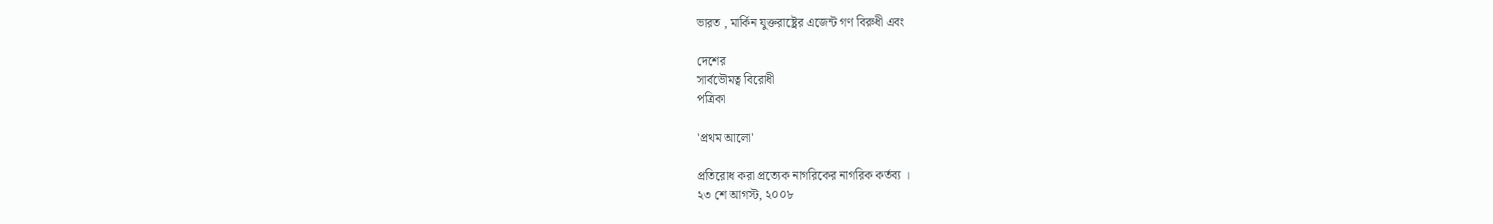ভারত , মার্কিন যুক্তরাষ্ট্রের এজেন্ট গণ বিরুধী এবং

দেশের
সার্বভৌমত্ব বিরোধী
পত্রিকা

'প্রথম আলো'

প্রতিরোধ করা প্রত্যেক নাগরিকের নাগরিক কর্তব্য ।
২৩ শে আগস্ট, ২০০৮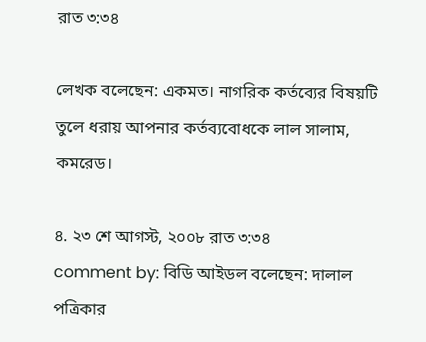রাত ৩:৩৪

লেখক বলেছেন: একমত। নাগরিক কর্তব্যের বিষয়টি তুলে ধরায় আপনার কর্তব্যবোধকে লাল সালাম, কমরেড।

৪. ২৩ শে আগস্ট, ২০০৮ রাত ৩:৩৪
comment by: বিডি আইডল বলেছেন: দালাল পত্রিকার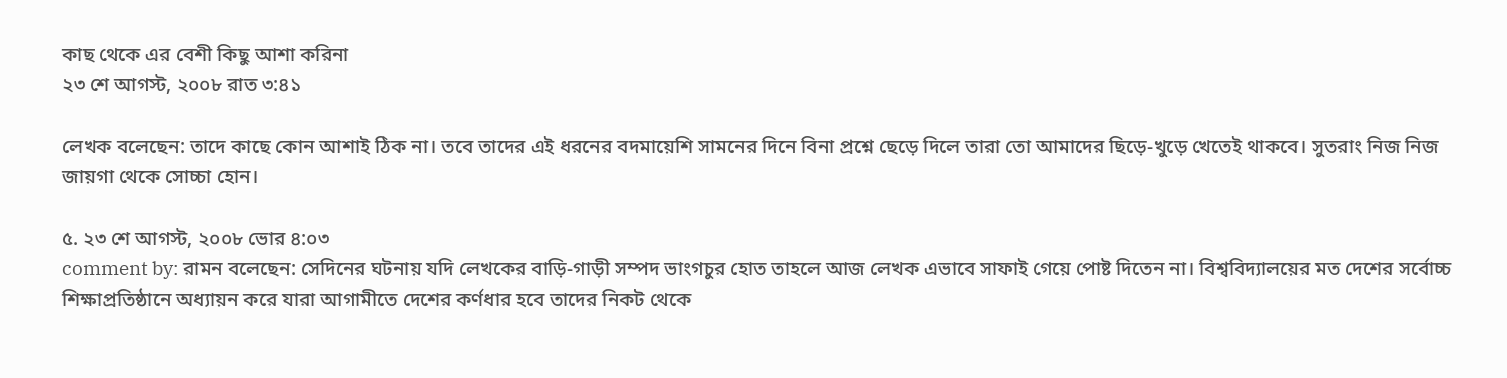কাছ থেকে এর বেশী কিছু আশা করিনা
২৩ শে আগস্ট, ২০০৮ রাত ৩:৪১

লেখক বলেছেন: তাদে কাছে কোন আশাই ঠিক না। তবে তাদের এই ধরনের বদমায়েশি সামনের দিনে বিনা প্রশ্নে ছেড়ে দিলে তারা তো আমাদের ছিড়ে-খুড়ে খেতেই থাকবে। সুতরাং নিজ নিজ জায়গা থেকে সোচ্চা হোন।

৫. ২৩ শে আগস্ট, ২০০৮ ভোর ৪:০৩
comment by: রামন বলেছেন: সেদিনের ঘটনায় যদি লেখকের বাড়ি-গাড়ী সম্পদ ভাংগচুর হোত তাহলে আজ লেখক এভাবে সাফাই গেয়ে পোষ্ট দিতেন না। বিশ্ববিদ্যালয়ের মত দেশের সর্বোচ্চ শিক্ষাপ্রতিষ্ঠানে অধ্যায়ন করে যারা আগামীতে দেশের কর্ণধার হবে তাদের নিকট থেকে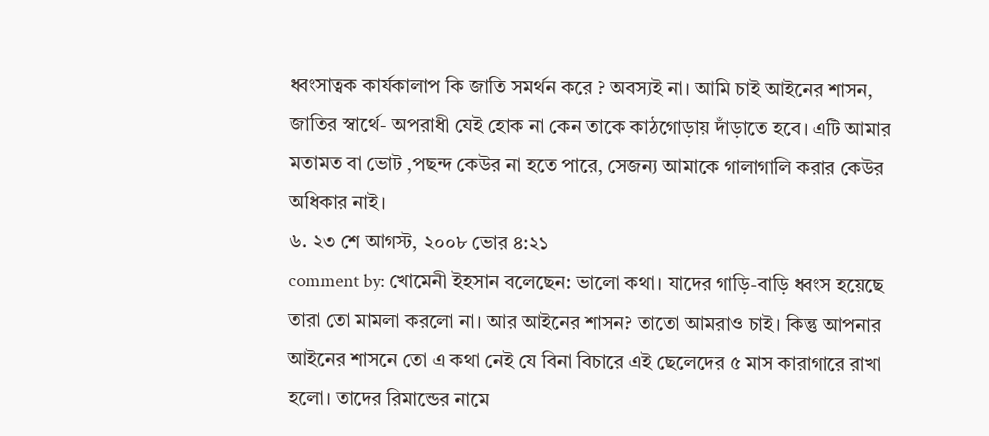ধ্বংসাত্বক কার্যকালাপ কি জাতি সমর্থন করে ? অবস্যই না। আমি চাই আইনের শাসন, জাতির স্বার্থে- অপরাধী যেই হোক না কেন তাকে কাঠগোড়ায় দাঁড়াতে হবে। এটি আমার মতামত বা ভোট ,পছন্দ কেউর না হতে পারে, সেজন্য আমাকে গালাগালি করার কেউর অধিকার নাই।
৬. ২৩ শে আগস্ট, ২০০৮ ভোর ৪:২১
comment by: খোমেনী ইহসান বলেছেন: ভালো কথা। যাদের গাড়ি-বাড়ি ধ্বংস হয়েছে তারা তো মামলা করলো না। আর আইনের শাসন? তাতো আমরাও চাই। কিন্তু আপনার আইনের শাসনে তো এ কথা নেই যে বিনা বিচারে এই ছেলেদের ৫ মাস কারাগারে রাখা হলো। তাদের রিমান্ডের নামে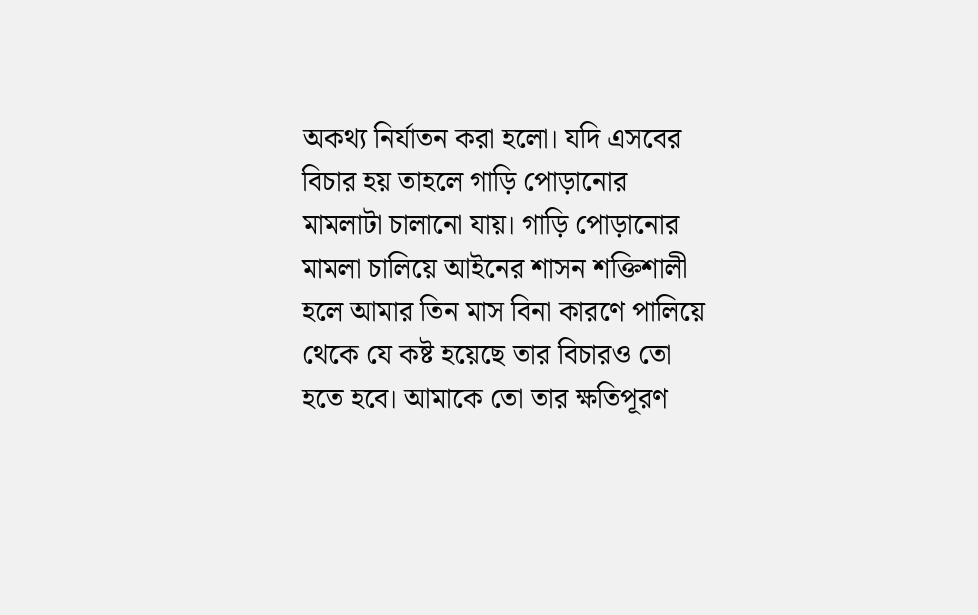অকথ্য নির্যাতন করা হলো। যদি এসবের বিচার হয় তাহলে গাড়ি পোড়ানোর মামলাটা চালানো যায়। গাড়ি পোড়ানোর মামলা চালিয়ে আইনের শাসন শক্তিশালী হলে আমার তিন মাস বিনা কারণে পালিয়ে থেকে যে কষ্ট হয়েছে তার বিচারও তো হতে হবে। আমাকে তো তার ক্ষতিপূরণ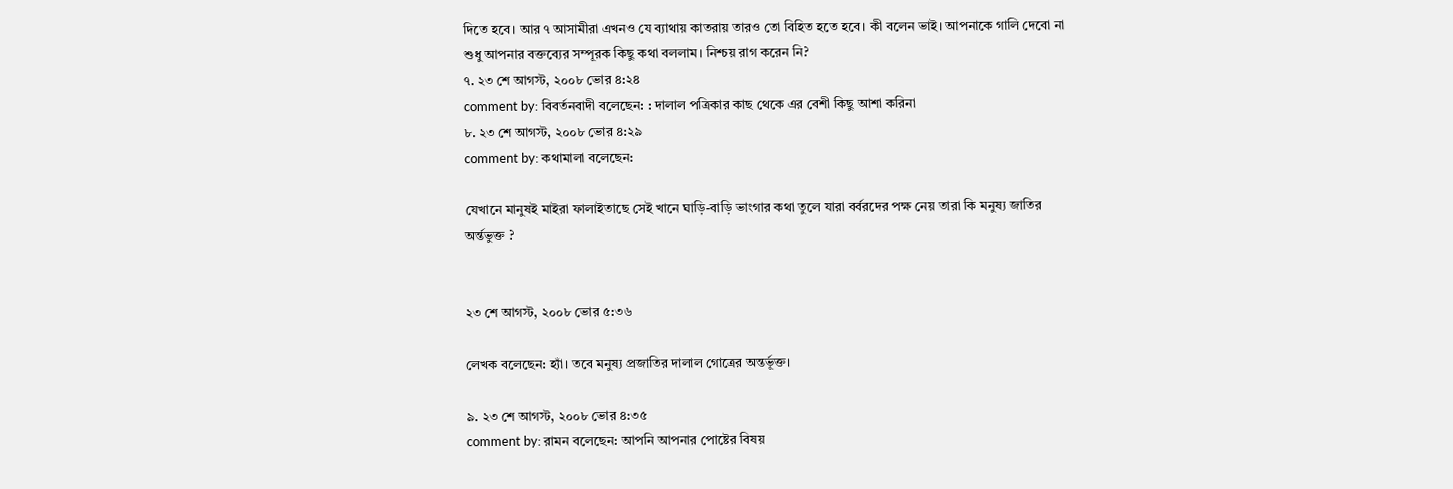দিতে হবে। আর ৭ আসামীরা এখনও যে ব্যাথায় কাতরায় তারও তো বিহিত হতে হবে। কী বলেন ভাই। আপনাকে গালি দেবো না শুধু আপনার বক্তব্যের সম্পূরক কিছু কথা বললাম। নিশ্চয় রাগ করেন নি?
৭. ২৩ শে আগস্ট, ২০০৮ ভোর ৪:২৪
comment by: বিবর্তনবাদী বলেছেন: : দালাল পত্রিকার কাছ থেকে এর বেশী কিছু আশা করিনা
৮. ২৩ শে আগস্ট, ২০০৮ ভোর ৪:২৯
comment by: কথামালা বলেছেন:

যেখানে মানুষই মাইরা ফালাইতাছে সেই খানে ঘাড়ি-বাড়ি ভাংগার কথা তুলে যারা বর্বরদের পক্ষ নেয় তারা কি মনুষ্য জাতির অর্ন্তভুক্ত ?


২৩ শে আগস্ট, ২০০৮ ভোর ৫:৩৬

লেখক বলেছেন: হ্যাঁ। তবে মনুষ্য প্রজাতির দালাল গোত্রের অন্তর্ভূক্ত।

৯. ২৩ শে আগস্ট, ২০০৮ ভোর ৪:৩৫
comment by: রামন বলেছেন: আপনি আপনার পোষ্টের বিষয়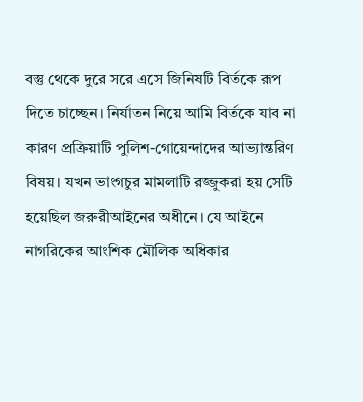বস্তু থেকে দুরে সরে এসে জিনিষটি বির্তকে রূপ দিতে চাচ্ছেন। নির্যাতন নিয়ে আমি বির্তকে যাব না কারণ প্রক্রিয়াটি পুলিশ-গোয়েন্দাদের আভ্যান্তরিণ বিষয়। যখন ভাংগচুর মামলাটি রজ্জুকরা হয় সেটি হয়েছিল জরুরীআইনের অধীনে। যে আইনে নাগরিকের আংশিক মৌলিক অধিকার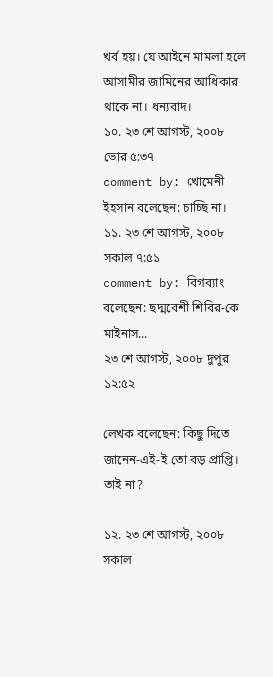খর্ব হয়। যে আইনে মামলা হলে আসামীর জামিনের আধিকার থাকে না। ধন্যবাদ।
১০. ২৩ শে আগস্ট, ২০০৮ ভোর ৫:৩৭
comment by: খোমেনী ইহসান বলেছেন: চাচ্ছি না।
১১. ২৩ শে আগস্ট, ২০০৮ সকাল ৭:৫১
comment by: বিগব্যাং বলেছেন: ছদ্মবেশী শিবির-কে মাইনাস...
২৩ শে আগস্ট, ২০০৮ দুপুর ১২:৫২

লেখক বলেছেন: কিছু দিতে জানেন-এই-ই তো বড় প্রাপ্তি। তাই না?

১২. ২৩ শে আগস্ট, ২০০৮ সকাল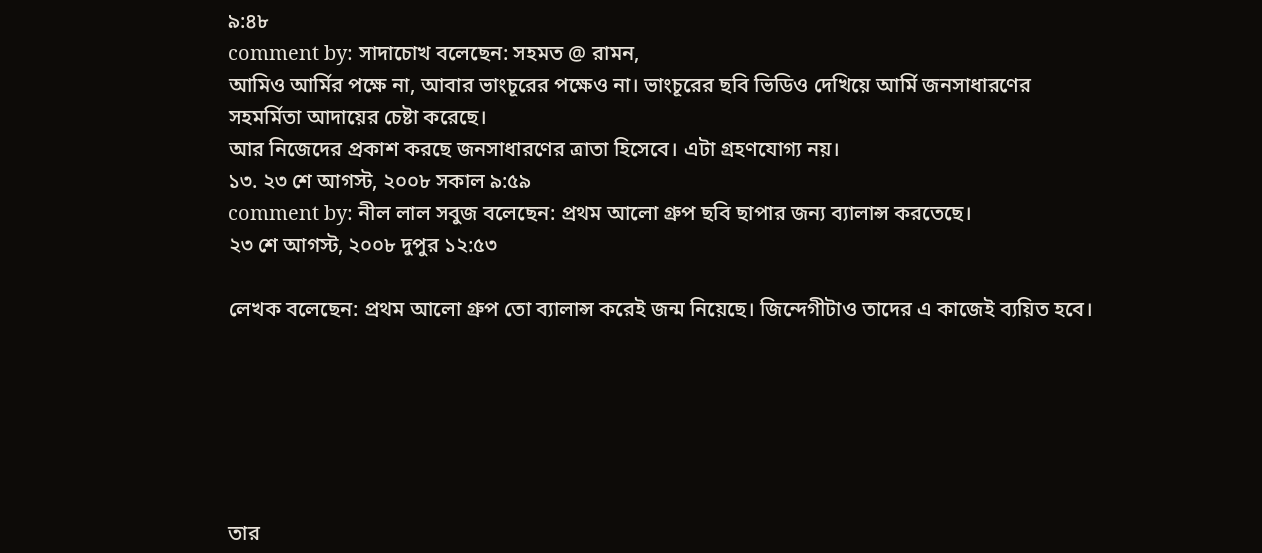৯:৪৮
comment by: সাদাচোখ বলেছেন: সহমত @ রামন,
আমিও আর্মির পক্ষে না, আবার ভাংচূরের পক্ষেও না। ভাংচূরের ছবি ভিডিও দেখিয়ে আর্মি জনসাধারণের সহমর্মিতা আদায়ের চেষ্টা করেছে।
আর নিজেদের প্রকাশ করছে জনসাধারণের ত্রাতা হিসেবে। এটা গ্রহণযোগ্য নয়।
১৩. ২৩ শে আগস্ট, ২০০৮ সকাল ৯:৫৯
comment by: নীল লাল সবুজ বলেছেন: প্রথম আলো গ্রুপ ছবি ছাপার জন্য ব্যালান্স করতেছে।
২৩ শে আগস্ট, ২০০৮ দুপুর ১২:৫৩

লেখক বলেছেন: প্রথম আলো গ্রুপ তো ব্যালান্স করেই জন্ম নিয়েছে। জিন্দেগীটাও তাদের এ কাজেই ব্যয়িত হবে।






তার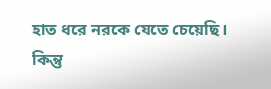হাত ধরে নরকে যেতে চেয়েছি। কিন্তু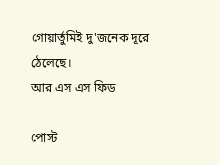গোয়ার্তুমিই দু'জনেক দূরে ঠেলেছে।
আর এস এস ফিড

পোস্ট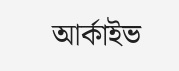আর্কাইভ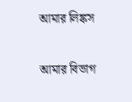আমার লিঙ্কস

আমার বিভাগ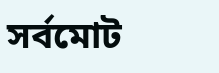সর্বমোট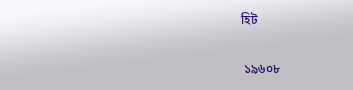হিট

 ১৯৬০৮